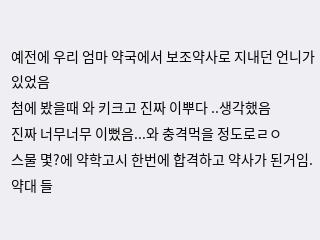예전에 우리 엄마 약국에서 보조약사로 지내던 언니가 있었음
첨에 봤을때 와 키크고 진짜 이뿌다 ..생각했음
진짜 너무너무 이뻤음...와 충격먹을 정도로ㄹㅇ
스물 몇?에 약학고시 한번에 합격하고 약사가 된거임.
약대 들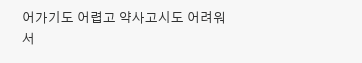어가기도 어렵고 약사고시도 어려워서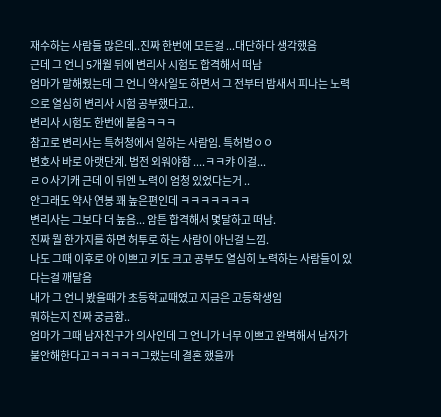재수하는 사람들 많은데..진짜 한번에 모든걸 ...대단하다 생각했음
근데 그 언니 5개월 뒤에 변리사 시험도 합격해서 떠남
엄마가 말해줬는데 그 언니 약사일도 하면서 그 전부터 밤새서 피나는 노력으로 열심히 변리사 시험 공부했다고..
변리사 시험도 한번에 붙음ㅋㅋㅋ
참고로 변리사는 특허청에서 일하는 사람임. 특허법ㅇㅇ
변호사 바로 아랫단계. 법전 외워야함 ....ㅋㅋ캬 이걸...
ㄹㅇ사기캐 근데 이 뒤엔 노력이 엄청 있었다는거 ..
안그래도 약사 연봉 꽤 높은편인데 ㅋㅋㅋㅋㅋㅋㅋ
변리사는 그보다 더 높음... 암튼 합격해서 몇달하고 떠남.
진짜 뭘 한가지를 하면 허투로 하는 사람이 아닌걸 느낌.
나도 그때 이후로 아 이쁘고 키도 크고 공부도 열심히 노력하는 사람들이 있다는걸 깨달음
내가 그 언니 봤을때가 초등학교때였고 지금은 고등학생임
뭐하는지 진짜 궁금함..
엄마가 그때 남자친구가 의사인데 그 언니가 너무 이쁘고 완벽해서 남자가 불안해한다고ㅋㅋㅋㅋㅋ그랬는데 결혼 했을까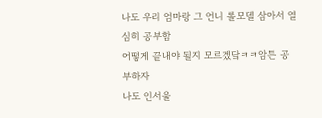나도 우리 엄마랑 그 언니 롤모델 삼아서 열심히 공부함
어떻게 끝내야 될지 모르겠닼ㅋㅋ암튼 공부하자
나도 인서울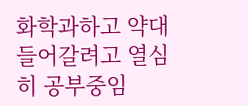화학과하고 약대 들어갈려고 열심히 공부중임